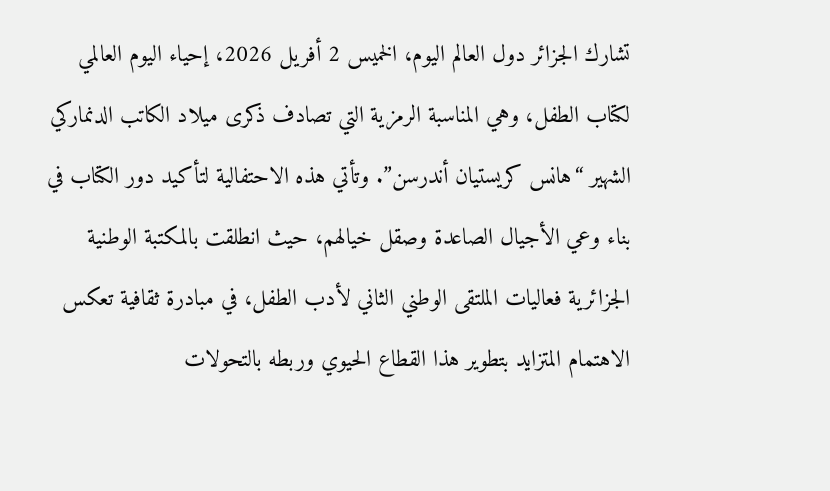تشارك الجزائر دول العالم اليوم، الخميس 2 أفريل 2026، إحياء اليوم العالمي لكتاب الطفل، وهي المناسبة الرمزية التي تصادف ذكرى ميلاد الكاتب الدنماركي الشهير “هانس كريستيان أندرسن”. وتأتي هذه الاحتفالية لتأكيد دور الكتاب في بناء وعي الأجيال الصاعدة وصقل خيالهم، حيث انطلقت بالمكتبة الوطنية الجزائرية فعاليات الملتقى الوطني الثاني لأدب الطفل، في مبادرة ثقافية تعكس الاهتمام المتزايد بتطوير هذا القطاع الحيوي وربطه بالتحولات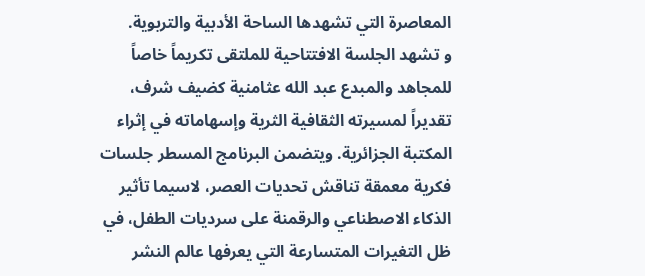المعاصرة التي تشهدها الساحة الأدبية والتربوية.
و تشهد الجلسة الافتتاحية للملتقى تكريماً خاصاً للمجاهد والمبدع عبد الله عثامنية كضيف شرف، تقديراً لمسيرته الثقافية الثرية وإسهاماته في إثراء المكتبة الجزائرية. ويتضمن البرنامج المسطر جلسات فكرية معمقة تناقش تحديات العصر، لاسيما تأثير الذكاء الاصطناعي والرقمنة على سرديات الطفل، في ظل التغيرات المتسارعة التي يعرفها عالم النشر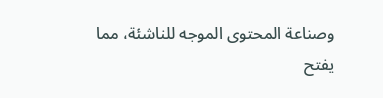وصناعة المحتوى الموجه للناشئة، مما يفتح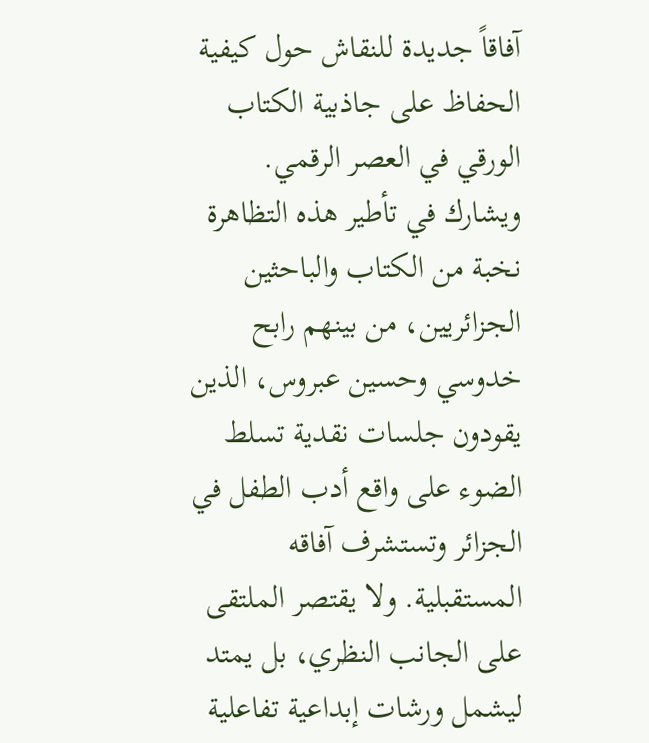آفاقاً جديدة للنقاش حول كيفية الحفاظ على جاذبية الكتاب الورقي في العصر الرقمي.
ويشارك في تأطير هذه التظاهرة نخبة من الكتاب والباحثين الجزائريين، من بينهم رابح خدوسي وحسين عبروس، الذين يقودون جلسات نقدية تسلط الضوء على واقع أدب الطفل في الجزائر وتستشرف آفاقه المستقبلية. ولا يقتصر الملتقى على الجانب النظري، بل يمتد ليشمل ورشات إبداعية تفاعلية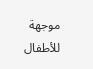موجهة للأطفال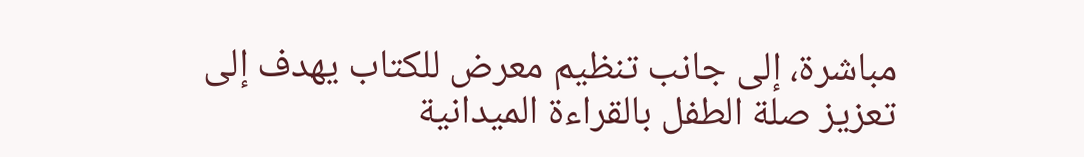مباشرة، إلى جانب تنظيم معرض للكتاب يهدف إلى تعزيز صلة الطفل بالقراءة الميدانية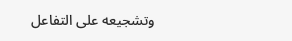وتشجيعه على التفاعل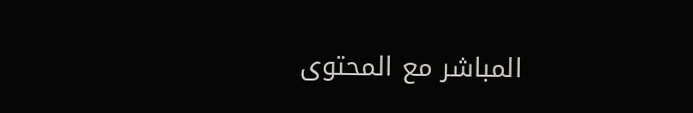المباشر مع المحتوى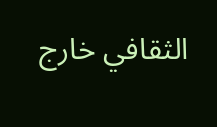الثقافي خارج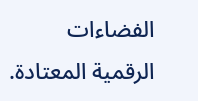الفضاءات الرقمية المعتادة.